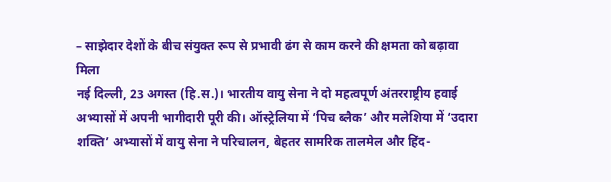– साझेदार देशों के बीच संयुक्त रूप से प्रभावी ढंग से काम करने की क्षमता को बढ़ावा मिला
नई दिल्ली, 23 अगस्त (हि.स.)। भारतीय वायु सेना ने दो महत्वपूर्ण अंतरराष्ट्रीय हवाई अभ्यासों में अपनी भागीदारी पूरी की। ऑस्ट्रेलिया में ‘पिच ब्लैक’ और मलेशिया में ‘उदारा शक्ति’ अभ्यासों में वायु सेना ने परिचालन, बेहतर सामरिक तालमेल और हिंद-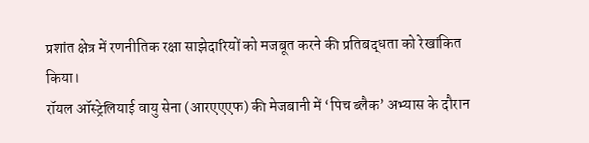प्रशांत क्षेत्र में रणनीतिक रक्षा साझेदारियों को मजबूत करने की प्रतिबद्धता को रेखांकित किया।
रॉयल ऑस्ट्रेलियाई वायु सेना (आरएएएफ) की मेजबानी में ‘पिच ब्लैक’ अभ्यास के दौरान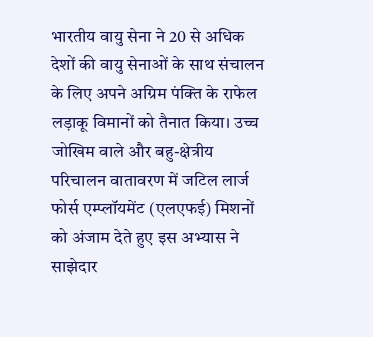भारतीय वायु सेना ने 20 से अधिक देशों की वायु सेनाओं के साथ संचालन के लिए अपने अग्रिम पंक्ति के राफेल लड़ाकू विमानों को तैनात किया। उच्च जोखिम वाले और बहु-क्षेत्रीय परिचालन वातावरण में जटिल लार्ज फोर्स एम्प्लॉयमेंट (एलएफई) मिशनों को अंजाम देते हुए इस अभ्यास ने साझेदार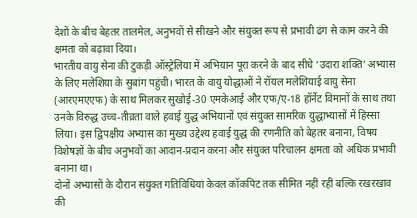देशों के बीच बेहतर तालमेल, अनुभवों से सीखने और संयुक्त रूप से प्रभावी ढंग से काम करने की क्षमता को बढ़ावा दिया।
भारतीय वायु सेना की टुकड़ी ऑस्ट्रेलिया में अभियान पूरा करने के बाद सीधे ‘उदारा शक्ति’ अभ्यास के लिए मलेशिया के सुबांग पहुंची। भारत के वायु योद्धाओं ने रॉयल मलेशियाई वायु सेना (आरएमएएफ) के साथ मिलकर सुखोई-30 एमकेआई और एफ/ए-18 हॉर्नेट विमानों के साथ तथा उनके विरुद्ध उच्च-तीव्रता वाले हवाई युद्ध अभियानों एवं संयुक्त सामरिक युद्धाभ्यासों में हिस्सा लिया। इस द्विपक्षीय अभ्यास का मुख्य उद्देश्य हवाई युद्ध की रणनीति को बेहतर बनाना, विषय विशेषज्ञों के बीच अनुभवों का आदान-प्रदान करना और संयुक्त परिचालन क्षमता को अधिक प्रभावी बनाना था।
दोनों अभ्यासों के दौरान संयुक्त गतिविधियां केवल कॉकपिट तक सीमित नहीं रहीं बल्कि रखरखाव की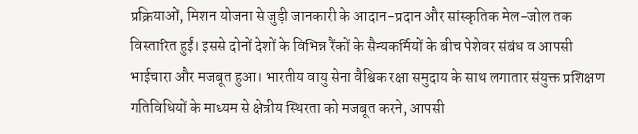प्रक्रियाओं, मिशन योजना से जुड़ी जानकारी के आदान-प्रदान और सांस्कृतिक मेल-जोल तक विस्तारित हुईं। इससे दोनों देशों के विभिन्न रैंकों के सैन्यकर्मियों के बीच पेशेवर संबंध व आपसी भाईचारा और मजबूत हुआ। भारतीय वायु सेना वैश्विक रक्षा समुदाय के साथ लगातार संयुक्त प्रशिक्षण गतिविधियों के माध्यम से क्षेत्रीय स्थिरता को मजबूत करने, आपसी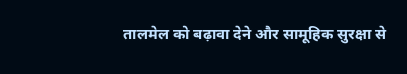तालमेल को बढ़ावा देने और सामूहिक सुरक्षा से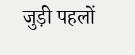जुड़ी पहलों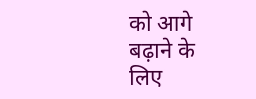को आगे बढ़ाने के लिए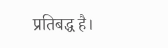प्रतिबद्ध है।